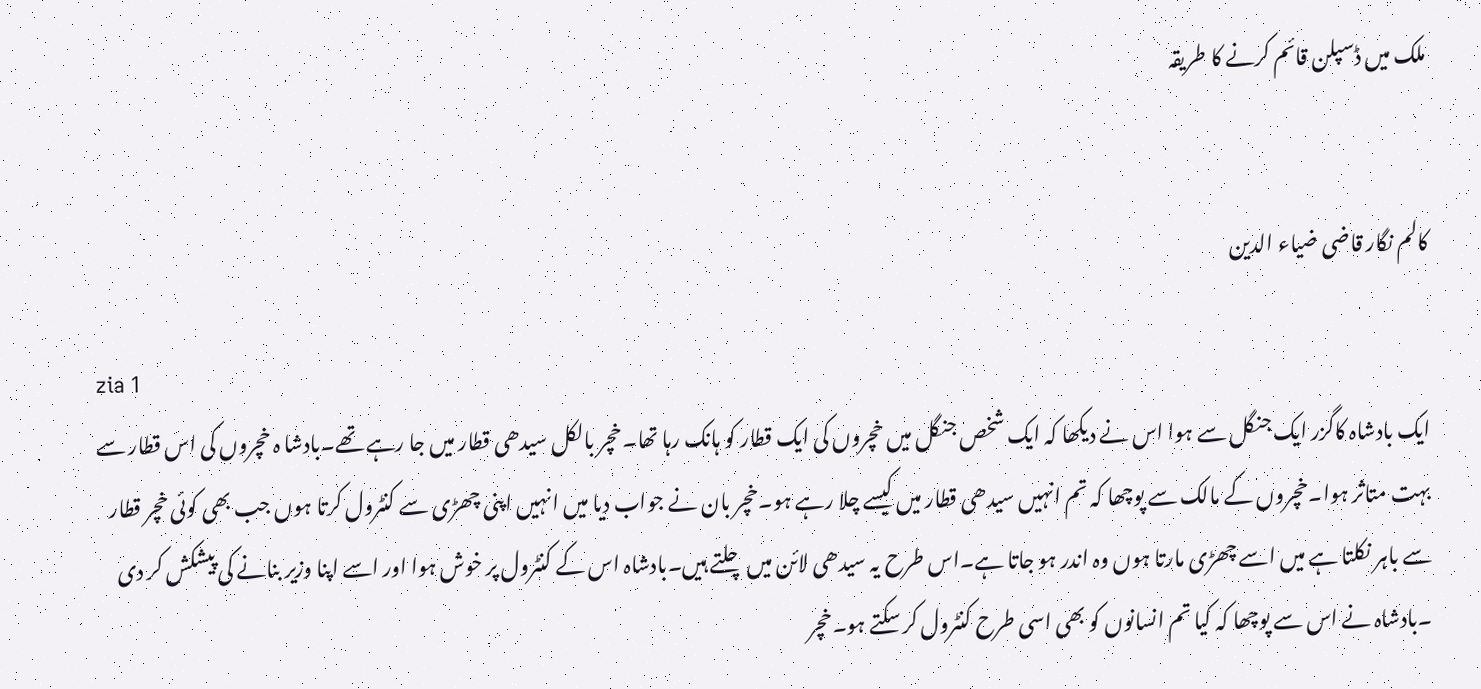ملک میں ڈسپلن قائم کرنے کا طریقہ


کالم نگار قاضی ضیاء الدین

zia 1
ایک بادشاہ کاگزر ایک جنگل سے ہوا اس نے دیکھا کہ ایک شخص جنگل میں خچروں کی ایک قطار کو ہانک رہا تھا۔خچر بالکل سیدھی قطار میں جا رہے تھے۔بادشا ہ خچروں کی اس قطار سے بہت متاثر ہوا۔خچروں کے مالک سے پوچھا کہ تم انہیں سیدھی قطار میں کیسے چلا رہے ہو۔خچر بان نے جواب دیا میں انہیں اپنی چھڑی سے کنٹرول کرتا ہوں جب بھی کوئی خچر قطار سے باہر نکلتا ہے میں اسے چھڑی مارتا ہوں وہ اندر ہو جاتا ہے۔اس طرح یہ سیدھی لائن میں چلتے ہیں۔بادشاہ اس کے کنٹرول پر خوش ہوا اور اسے اپنا وزیر بنانے کی پیشکش کر دی ۔بادشاہ نے اس سے پوچھا کہ کیا تم انسانوں کو بھی اسی طرح کنٹرول کر سکتے ہو۔خچر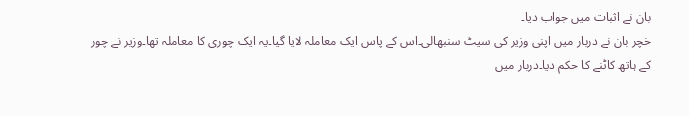بان نے اثبات میں جواب دیا۔
خچر بان نے دربار میں اپنی وزیر کی سیٹ سنبھالی۔اس کے پاس ایک معاملہ لایا گیا۔یہ ایک چوری کا معاملہ تھا۔وزیر نے چور کے ہاتھ کاٹنے کا حکم دیا۔دربار میں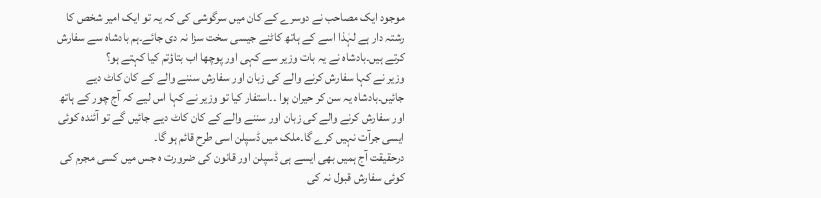موجود ایک مصاحب نے دوسرے کے کان میں سرگوشی کی کہ یہ تو ایک امیر شخص کا رشتہ دار ہے لہٰذا اسے کے ہاتھ کاٹنے جیسی سخت سزا نہ دی جائے۔ہم بادشاہ سے سفارش کرتے ہیں۔بادشاہ نے یہ بات وزیر سے کہی اور پوچھا اب بتاؤتم کیا کہتے ہو؟
وزیر نے کہا سفارش کرنے والے کی زبان اور سفارش سننے والے کے کان کاٹ دیے جائیں۔بادشاہ یہ سن کر حیران ہوا ۔۔استفار کیا تو وزیر نے کہا اس لیے کہ آج چور کے ہاتھ اور سفارش کرنے والے کی زبان اور سننے والے کے کان کاٹ دیے جائیں گے تو آئندہ کوئی ایسی جرآت نہیں کرے گا۔ملک میں ڈسپلن اسی طرح قائم ہو گا۔
درحقیقت آج ہمیں بھی ایسے ہی ڈسپلن اور قانون کی ضرورت ہ جس میں کسی مجرم کی کوئی سفارش قبول نہ کی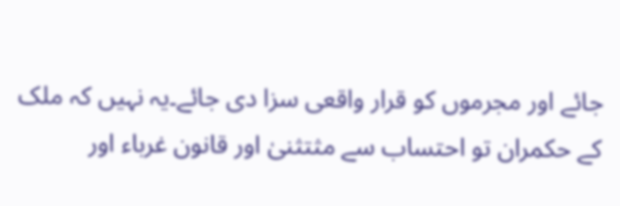جائے اور مجرموں کو قرار واقعی سزا دی جائے۔یہ نہیں کہ ملک کے حکمران تو احتساب سے مثتثنیٰ اور قانون غرباء اور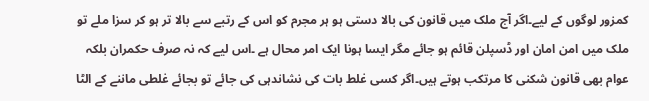کمزور لوگوں کے لیے۔اگر آج ملک میں قانون کی بالا دستی ہو ہر مجرم کو اس کے رتبے سے بالا تر ہو کر سزا ملے تو ملک میں امن امان اور ڈسپلن قائم ہو جائے مگر ایسا ہونا ایک امر محال ہے ۔اس لیے کہ نہ صرف حکمران بلکہ عوام بھی قانون شکنی کا مرتکب ہوتے ہیں۔اگر کسی غلط بات کی نشاندہی کی جائے تو بجائے غلطی ماننے کے الٹا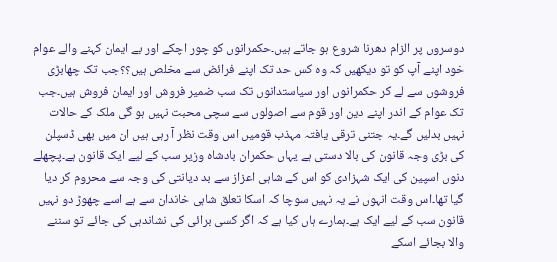دوسروں پر الزام دھرنا شروع ہو جاتے ہیں۔حکمرانوں کو چور اچکے اور بے ایمان کہنے والے عوام خود اپنے آپ کو تو دیکھیں کہ وہ کس حد تک اپنے فرائض سے مخلص ہیں؟؟جب تک چھابڑی فروشوں سے لے کر حکمرانوں اور سیاستدانوں تک سب ضمیر فروش اور ایمان فروش ہیں۔جب تک عوام کے اندر اپنے دین اور قوم سے اصولوں سے سچی محبت نہیں ہو گی ملک کے حالات نہیں بدلیں گے۔یہ جتنی ترقی یافتہ مہذب قومیں اس وقت نظر آ رہی ہیں ان میں بھی ڈسپلن کی بڑی وجہ قانون کی بالا دستی ہے یہاں حکمران بادشاہ وزیر سب کے لیے ایک قانون ہے۔پچھلے دنوں اسپین کی ایک شہزادی کو اس کے شاہی اعزاز سے بد دیانتی کی وجہ سے محروم کر دیا گیا تھا۔اس وقت انہوں نے یہ نہیں سوچا کہ اسکا تعلق شاہی خاندان سے ہے اسے چھوڑ دو نہیں قانون سب کے لیے ایک ہے۔ہمارے ہاں کیا ہے کہ اگر کسی برائی کی نشاندہی کی جائے تو سننے والا بجائے اسکے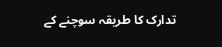تدارک کا طریقہ سوچنے کے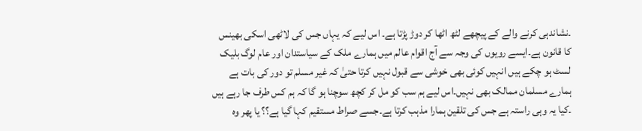۔نشاندہی کرنے والے کے پیچھے لٹھ اٹھا کر دوڑ پڑتا ہے۔ اس لیے کہ یہاں جس کی لاٹھی اسکی بھینس کا قانون ہے۔ایسے رویوں کی وجہ سے آج اقوام عالم میں ہمارے ملک کے سیاستدان اور عام لوگ بلیک لسٹ ہو چکے ہیں انہیں کوئی بھی خوشی سے قبول نہیں کرتا حتیٰ کہ غیر مسلم تو دور کی بات ہے ہمارے مسلمان ممالک بھی نہیں۔اس لیے ہم سب کو مل کر کچھ سوچنا ہو گا کہ ہم کس طرف جا رہے ہیں ۔کیا یہ وہی راستہ ہے جس کی تلقین ہمارا مذہب کرتا ہے۔جسے صراط مستقیم کہا گیا ہے؟؟ یا پھر وہ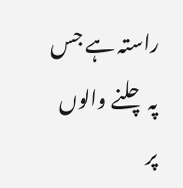راستہ ہے جس پہ چلنے والوں پر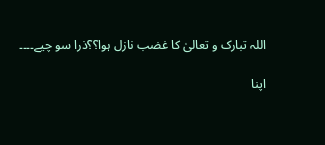اللہ تبارک و تعالیٰ کا غضب نازل ہوا؟؟ذرا سو چیے۔۔۔۔

اپنا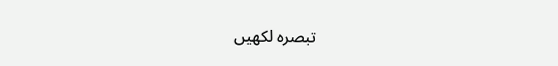تبصرہ لکھیں